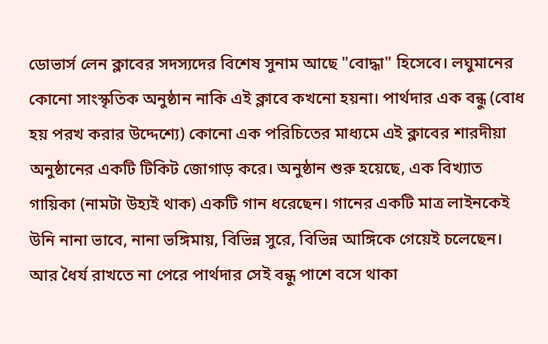ডোভার্স লেন ক্লাবের সদস্যদের বিশেষ সুনাম আছে "বোদ্ধা" হিসেবে। লঘুমানের কোনো সাংস্কৃতিক অনুষ্ঠান নাকি এই ক্লাবে কখনো হয়না। পার্থদার এক বন্ধু (বোধ হয় পরখ করার উদ্দেশ্যে) কোনো এক পরিচিতের মাধ্যমে এই ক্লাবের শারদীয়া অনুষ্ঠানের একটি টিকিট জোগাড় করে। অনুষ্ঠান শুরু হয়েছে, এক বিখ্যাত গায়িকা (নামটা উহ্যই থাক) একটি গান ধরেছেন। গানের একটি মাত্র লাইনকেই উনি নানা ভাবে, নানা ভঙ্গিমায়, বিভিন্ন সুরে, বিভিন্ন আঙ্গিকে গেয়েই চলেছেন। আর ধৈর্য রাখতে না পেরে পার্থদার সেই বন্ধু পাশে বসে থাকা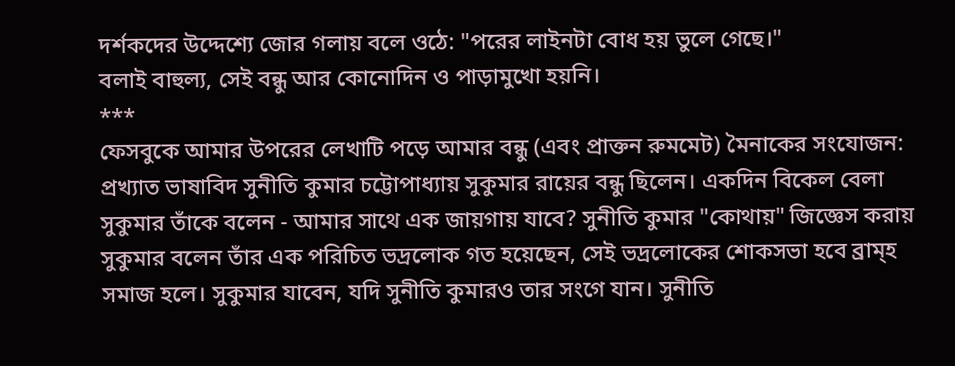দর্শকদের উদ্দেশ্যে জোর গলায় বলে ওঠে: "পরের লাইনটা বোধ হয় ভুলে গেছে।"
বলাই বাহুল্য, সেই বন্ধু আর কোনোদিন ও পাড়ামুখো হয়নি।
***
ফেসবুকে আমার উপরের লেখাটি পড়ে আমার বন্ধু (এবং প্রাক্তন রুমমেট) মৈনাকের সংযোজন:
প্রখ্যাত ভাষাবিদ সুনীতি কুমার চট্টোপাধ্যায় সুকুমার রায়ের বন্ধু ছিলেন। একদিন বিকেল বেলা সুকুমার তাঁকে বলেন - আমার সাথে এক জায়গায় যাবে? সুনীতি কুমার "কোথায়" জিজ্ঞেস করায় সুকুমার বলেন তাঁর এক পরিচিত ভদ্রলোক গত হয়েছেন, সেই ভদ্রলোকের শোকসভা হবে ব্রাম্হ সমাজ হলে। সুকুমার যাবেন, যদি সুনীতি কুমারও তার সংগে যান। সুনীতি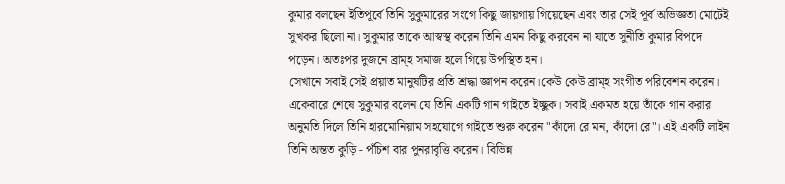কুমার বলছেন ইতিপূর্বে তিনি সুকুমারের সংগে কিছু জায়গায় গিয়েছেন এবং তার সেই পূর্ব অভিজ্ঞতা মোটেই সুখকর ছিলো না। সুকুমার তাকে আস্বস্থ করেন তিনি এমন কিছু করবেন না যাতে সুনীতি কুমার বিপদে পড়েন। অতঃপর দুজনে ব্রাম্হ সমাজ হলে গিয়ে উপস্থিত হন।
সেখানে সবাই সেই প্রয়াত মানুষটির প্রতি শ্রদ্ধা জ্ঞাপন করেন।কেউ কেউ ব্রাম্হ সংগীত পরিবেশন করেন। একেবারে শেষে সুকুমার বলেন যে তিনি একটি গান গাইতে ইচ্ছুক। সবাই একমত হয়ে তাঁকে গান করার অনুমতি দিলে তিনি হারমোনিয়াম সহযোগে গাইতে শুরু করেন "কাঁদো রে মন, কাঁদো রে"। এই একটি লাইন তিনি অন্তত কুড়ি - পঁচিশ বার পুনরাবৃত্তি করেন। বিভিন্ন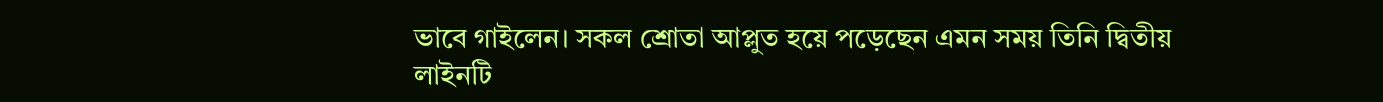ভাবে গাইলেন। সকল শ্রোতা আপ্লুত হয়ে পড়েছেন এমন সময় তিনি দ্বিতীয় লাইনটি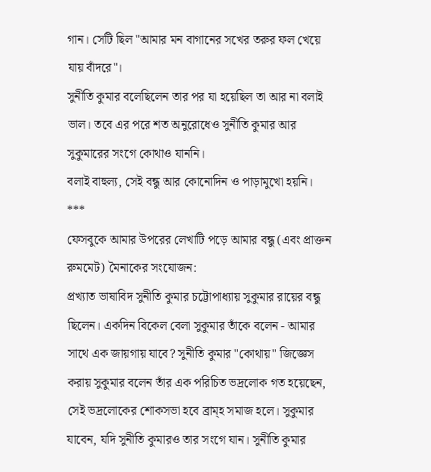গান। সেটি ছিল "আমার মন বাগানের সখের তরুর ফল খেয়ে যায় বাঁদরে"।
সুনীতি কুমার বলেছিলেন তার পর যা হয়েছিল তা আর না বলাই ভাল। তবে এর পরে শত অনুরোধেও সুনীতি কুমার আর সুকুমারের সংগে কোথাও যাননি।
বলাই বাহুল্য, সেই বন্ধু আর কোনোদিন ও পাড়ামুখো হয়নি।
***
ফেসবুকে আমার উপরের লেখাটি পড়ে আমার বন্ধু (এবং প্রাক্তন রুমমেট) মৈনাকের সংযোজন:
প্রখ্যাত ভাষাবিদ সুনীতি কুমার চট্টোপাধ্যায় সুকুমার রায়ের বন্ধু ছিলেন। একদিন বিকেল বেলা সুকুমার তাঁকে বলেন - আমার সাথে এক জায়গায় যাবে? সুনীতি কুমার "কোথায়" জিজ্ঞেস করায় সুকুমার বলেন তাঁর এক পরিচিত ভদ্রলোক গত হয়েছেন, সেই ভদ্রলোকের শোকসভা হবে ব্রাম্হ সমাজ হলে। সুকুমার যাবেন, যদি সুনীতি কুমারও তার সংগে যান। সুনীতি কুমার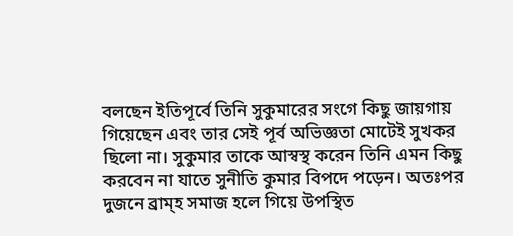বলছেন ইতিপূর্বে তিনি সুকুমারের সংগে কিছু জায়গায় গিয়েছেন এবং তার সেই পূর্ব অভিজ্ঞতা মোটেই সুখকর ছিলো না। সুকুমার তাকে আস্বস্থ করেন তিনি এমন কিছু করবেন না যাতে সুনীতি কুমার বিপদে পড়েন। অতঃপর দুজনে ব্রাম্হ সমাজ হলে গিয়ে উপস্থিত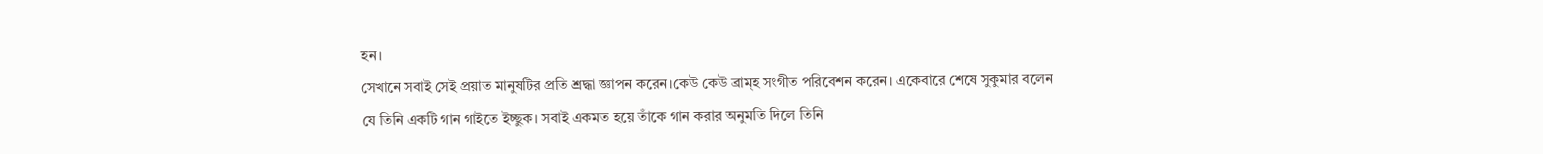হন।
সেখানে সবাই সেই প্রয়াত মানুষটির প্রতি শ্রদ্ধা জ্ঞাপন করেন।কেউ কেউ ব্রাম্হ সংগীত পরিবেশন করেন। একেবারে শেষে সুকুমার বলেন যে তিনি একটি গান গাইতে ইচ্ছুক। সবাই একমত হয়ে তাঁকে গান করার অনুমতি দিলে তিনি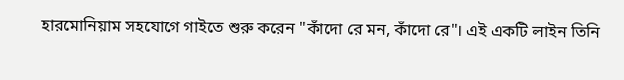হারমোনিয়াম সহযোগে গাইতে শুরু করেন "কাঁদো রে মন, কাঁদো রে"। এই একটি লাইন তিনি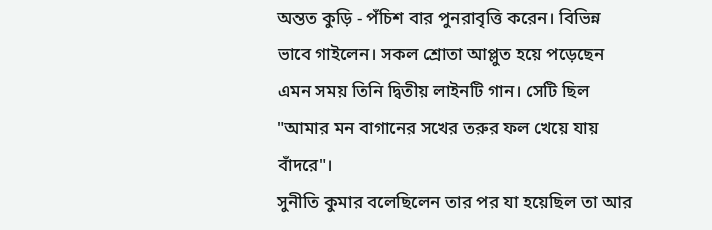অন্তত কুড়ি - পঁচিশ বার পুনরাবৃত্তি করেন। বিভিন্ন ভাবে গাইলেন। সকল শ্রোতা আপ্লুত হয়ে পড়েছেন এমন সময় তিনি দ্বিতীয় লাইনটি গান। সেটি ছিল "আমার মন বাগানের সখের তরুর ফল খেয়ে যায় বাঁদরে"।
সুনীতি কুমার বলেছিলেন তার পর যা হয়েছিল তা আর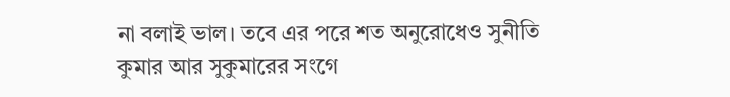না বলাই ভাল। তবে এর পরে শত অনুরোধেও সুনীতি কুমার আর সুকুমারের সংগে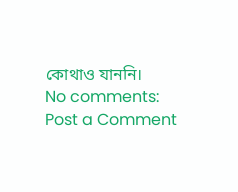কোথাও যাননি।
No comments:
Post a Comment